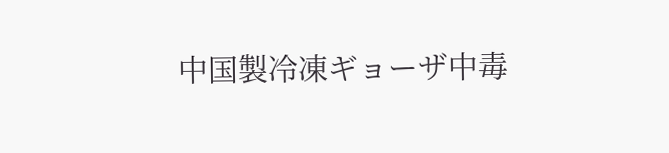中国製冷凍ギョーザ中毒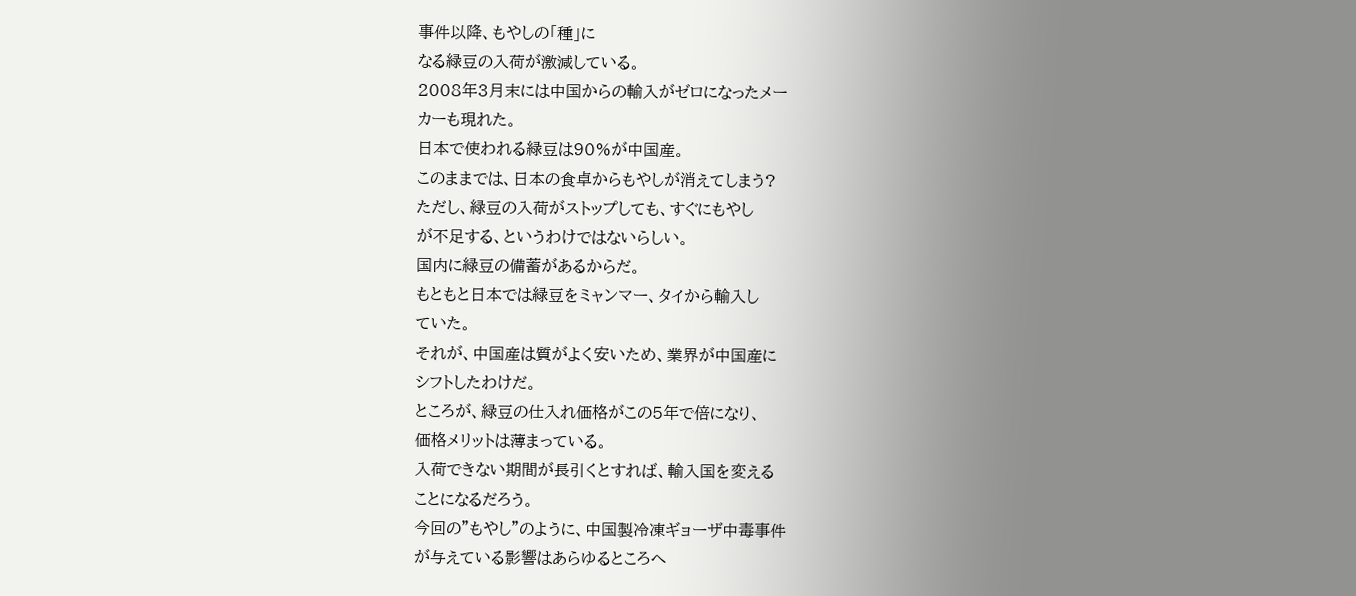事件以降、もやしの「種」に
なる緑豆の入荷が激減している。
2008年3月末には中国からの輸入がゼロになったメー
カーも現れた。
日本で使われる緑豆は90%が中国産。
このままでは、日本の食卓からもやしが消えてしまう?
ただし、緑豆の入荷がストップしても、すぐにもやし
が不足する、というわけではないらしい。
国内に緑豆の備蓄があるからだ。
もともと日本では緑豆をミャンマー、タイから輸入し
ていた。
それが、中国産は質がよく安いため、業界が中国産に
シフトしたわけだ。
ところが、緑豆の仕入れ価格がこの5年で倍になり、
価格メリットは薄まっている。
入荷できない期間が長引くとすれば、輸入国を変える
ことになるだろう。
今回の"もやし"のように、中国製冷凍ギョーザ中毒事件
が与えている影響はあらゆるところへ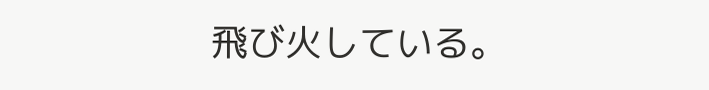飛び火している。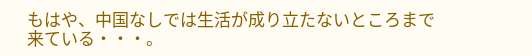もはや、中国なしでは生活が成り立たないところまで
来ている・・・。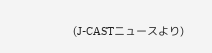(J-CASTニュースより)